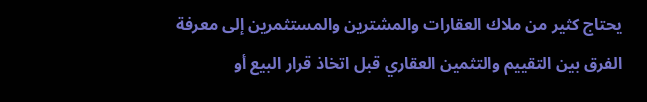يحتاج كثير من ملاك العقارات والمشترين والمستثمرين إلى معرفة الفرق بين التقييم والتثمين العقاري قبل اتخاذ قرار البيع أو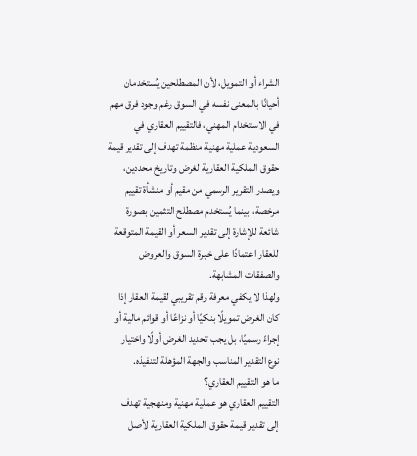الشراء أو التمويل، لأن المصطلحين يُستخدمان أحيانًا بالمعنى نفسه في السوق رغم وجود فرق مهم في الاستخدام المهني، فالتقييم العقاري في السعودية عملية مهنية منظمة تهدف إلى تقدير قيمة حقوق الملكية العقارية لغرض وتاريخ محددين، ويصدر التقرير الرسمي من مقيم أو منشأة تقييم مرخصة، بينما يُستخدم مصطلح التثمين بصورة شائعة للإشارة إلى تقدير السعر أو القيمة المتوقعة للعقار اعتمادًا على خبرة السوق والعروض والصفقات المشابهة.
ولهذا لا يكفي معرفة رقم تقريبي لقيمة العقار إذا كان الغرض تمويلًا بنكيًا أو نزاعًا أو قوائم مالية أو إجراءً رسميًا، بل يجب تحديد الغرض أولًا واختيار نوع التقدير المناسب والجهة المؤهلة لتنفيذه.
ما هو التقييم العقاري؟
التقييم العقاري هو عملية مهنية ومنهجية تهدف إلى تقدير قيمة حقوق الملكية العقارية لأصل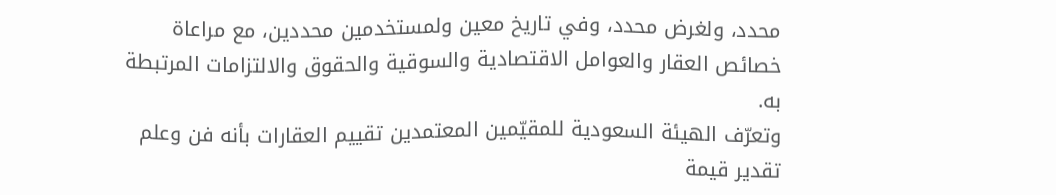محدد، ولغرض محدد، وفي تاريخ معين ولمستخدمين محددين، مع مراعاة خصائص العقار والعوامل الاقتصادية والسوقية والحقوق والالتزامات المرتبطة به.
وتعرّف الهيئة السعودية للمقيّمين المعتمدين تقييم العقارات بأنه فن وعلم تقدير قيمة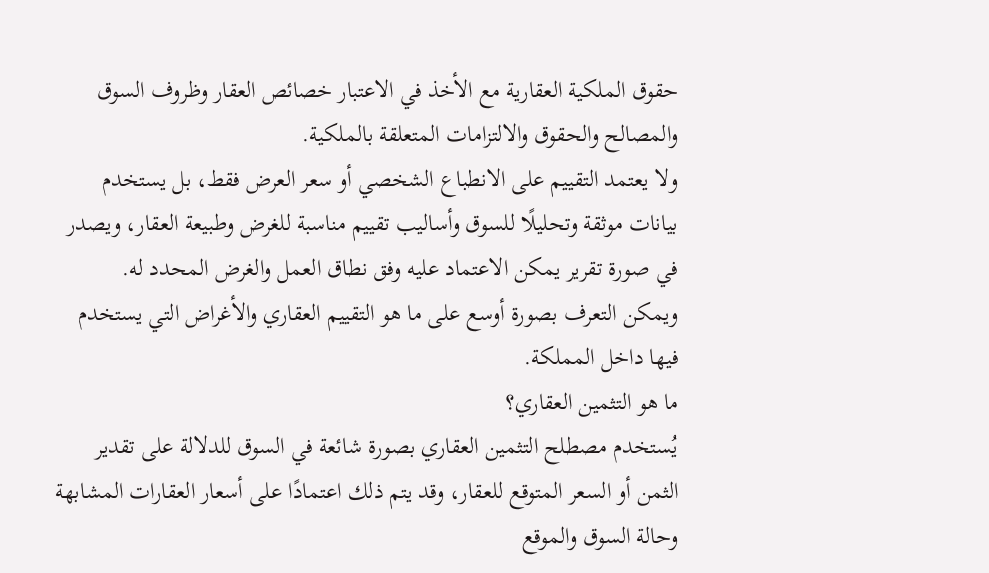حقوق الملكية العقارية مع الأخذ في الاعتبار خصائص العقار وظروف السوق والمصالح والحقوق والالتزامات المتعلقة بالملكية.
ولا يعتمد التقييم على الانطباع الشخصي أو سعر العرض فقط، بل يستخدم بيانات موثقة وتحليلًا للسوق وأساليب تقييم مناسبة للغرض وطبيعة العقار، ويصدر في صورة تقرير يمكن الاعتماد عليه وفق نطاق العمل والغرض المحدد له.
ويمكن التعرف بصورة أوسع على ما هو التقييم العقاري والأغراض التي يستخدم فيها داخل المملكة.
ما هو التثمين العقاري؟
يُستخدم مصطلح التثمين العقاري بصورة شائعة في السوق للدلالة على تقدير الثمن أو السعر المتوقع للعقار، وقد يتم ذلك اعتمادًا على أسعار العقارات المشابهة وحالة السوق والموقع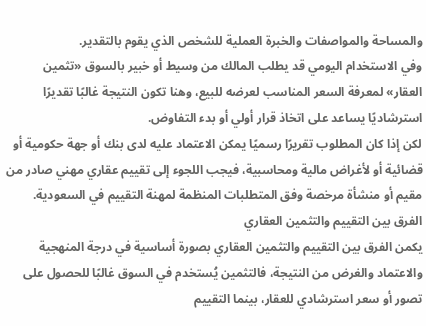والمساحة والمواصفات والخبرة العملية للشخص الذي يقوم بالتقدير.
وفي الاستخدام اليومي قد يطلب المالك من وسيط أو خبير بالسوق «تثمين العقار» لمعرفة السعر المناسب لعرضه للبيع، وهنا تكون النتيجة غالبًا تقديرًا استرشاديًا يساعد على اتخاذ قرار أولي أو بدء التفاوض.
لكن إذا كان المطلوب تقريرًا رسميًا يمكن الاعتماد عليه لدى بنك أو جهة حكومية أو قضائية أو لأغراض مالية ومحاسبية، فيجب اللجوء إلى تقييم عقاري مهني صادر من مقيم أو منشأة مرخصة وفق المتطلبات المنظمة لمهنة التقييم في السعودية.
الفرق بين التقييم والتثمين العقاري
يكمن الفرق بين التقييم والتثمين العقاري بصورة أساسية في درجة المنهجية والاعتماد والغرض من النتيجة، فالتثمين يُستخدم في السوق غالبًا للحصول على تصور أو سعر استرشادي للعقار، بينما التقييم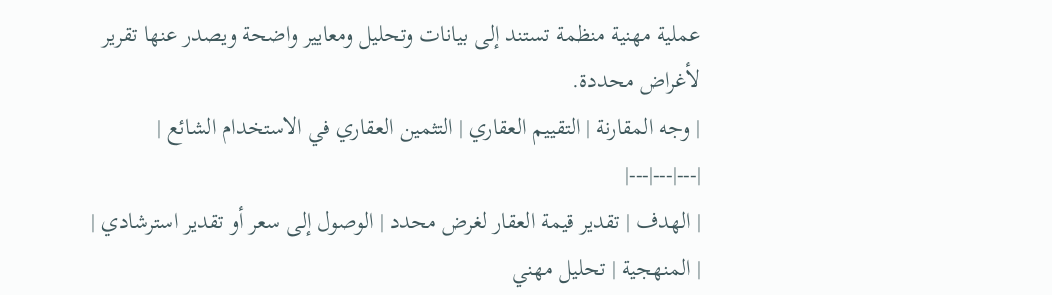عملية مهنية منظمة تستند إلى بيانات وتحليل ومعايير واضحة ويصدر عنها تقرير لأغراض محددة.
| وجه المقارنة | التقييم العقاري | التثمين العقاري في الاستخدام الشائع |
|---|---|---|
| الهدف | تقدير قيمة العقار لغرض محدد | الوصول إلى سعر أو تقدير استرشادي |
| المنهجية | تحليل مهني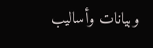وبيانات وأساليب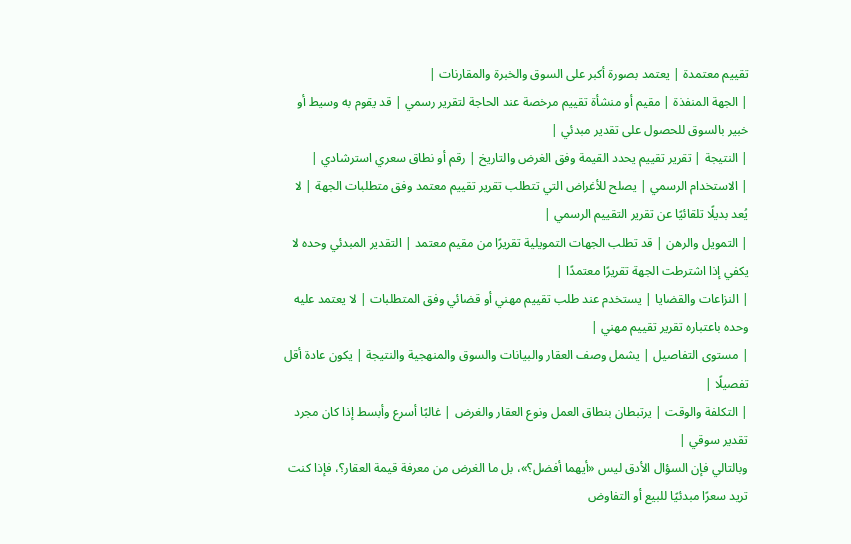تقييم معتمدة | يعتمد بصورة أكبر على السوق والخبرة والمقارنات |
| الجهة المنفذة | مقيم أو منشأة تقييم مرخصة عند الحاجة لتقرير رسمي | قد يقوم به وسيط أو خبير بالسوق للحصول على تقدير مبدئي |
| النتيجة | تقرير تقييم يحدد القيمة وفق الغرض والتاريخ | رقم أو نطاق سعري استرشادي |
| الاستخدام الرسمي | يصلح للأغراض التي تتطلب تقرير تقييم معتمد وفق متطلبات الجهة | لا يُعد بديلًا تلقائيًا عن تقرير التقييم الرسمي |
| التمويل والرهن | قد تطلب الجهات التمويلية تقريرًا من مقيم معتمد | التقدير المبدئي وحده لا يكفي إذا اشترطت الجهة تقريرًا معتمدًا |
| النزاعات والقضايا | يستخدم عند طلب تقييم مهني أو قضائي وفق المتطلبات | لا يعتمد عليه وحده باعتباره تقرير تقييم مهني |
| مستوى التفاصيل | يشمل وصف العقار والبيانات والسوق والمنهجية والنتيجة | يكون عادة أقل تفصيلًا |
| التكلفة والوقت | يرتبطان بنطاق العمل ونوع العقار والغرض | غالبًا أسرع وأبسط إذا كان مجرد تقدير سوقي |
وبالتالي فإن السؤال الأدق ليس «أيهما أفضل؟»، بل ما الغرض من معرفة قيمة العقار؟، فإذا كنت تريد سعرًا مبدئيًا للبيع أو التفاوض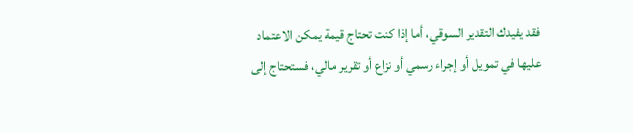فقد يفيدك التقدير السوقي، أما إذا كنت تحتاج قيمة يمكن الاعتماد عليها في تمويل أو إجراء رسمي أو نزاع أو تقرير مالي، فستحتاج إلى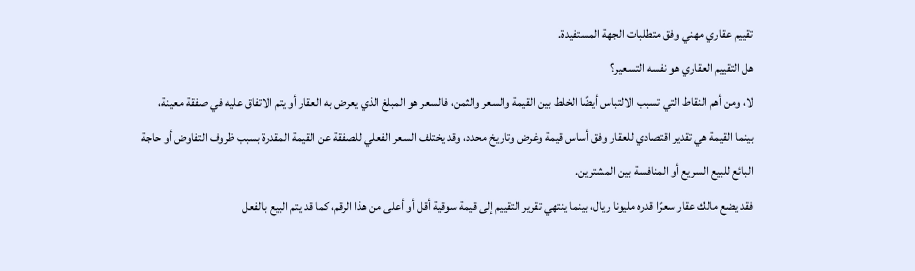تقييم عقاري مهني وفق متطلبات الجهة المستفيدة.
هل التقييم العقاري هو نفسه التسعير؟
لا، ومن أهم النقاط التي تسبب الالتباس أيضًا الخلط بين القيمة والسعر والثمن، فالسعر هو المبلغ الذي يعرض به العقار أو يتم الاتفاق عليه في صفقة معينة، بينما القيمة هي تقدير اقتصادي للعقار وفق أساس قيمة وغرض وتاريخ محدد، وقد يختلف السعر الفعلي للصفقة عن القيمة المقدرة بسبب ظروف التفاوض أو حاجة البائع للبيع السريع أو المنافسة بين المشترين.
فقد يضع مالك عقار سعرًا قدره مليونا ريال، بينما ينتهي تقرير التقييم إلى قيمة سوقية أقل أو أعلى من هذا الرقم، كما قد يتم البيع بالفعل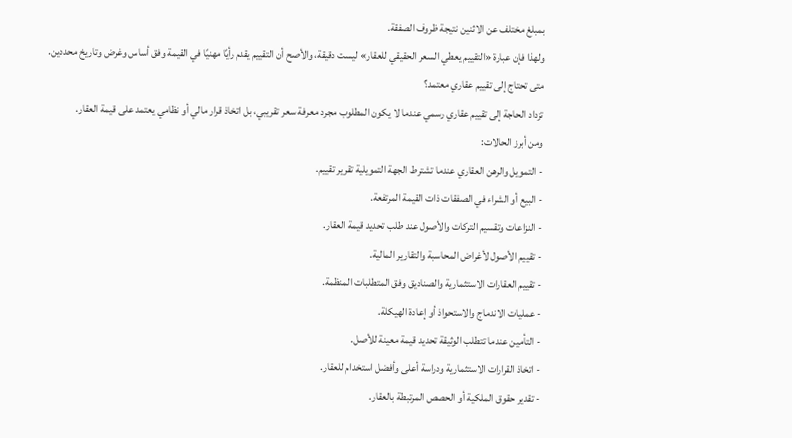بمبلغ مختلف عن الاثنين نتيجة ظروف الصفقة.
ولهذا فإن عبارة «التقييم يعطي السعر الحقيقي للعقار» ليست دقيقة، والأصح أن التقييم يقدم رأيًا مهنيًا في القيمة وفق أساس وغرض وتاريخ محددين.
متى تحتاج إلى تقييم عقاري معتمد؟
تزداد الحاجة إلى تقييم عقاري رسمي عندما لا يكون المطلوب مجرد معرفة سعر تقريبي، بل اتخاذ قرار مالي أو نظامي يعتمد على قيمة العقار.
ومن أبرز الحالات:
- التمويل والرهن العقاري عندما تشترط الجهة التمويلية تقرير تقييم.
- البيع أو الشراء في الصفقات ذات القيمة المرتفعة.
- النزاعات وتقسيم التركات والأصول عند طلب تحديد قيمة العقار.
- تقييم الأصول لأغراض المحاسبة والتقارير المالية.
- تقييم العقارات الاستثمارية والصناديق وفق المتطلبات المنظمة.
- عمليات الاندماج والاستحواذ أو إعادة الهيكلة.
- التأمين عندما تتطلب الوثيقة تحديد قيمة معينة للأصل.
- اتخاذ القرارات الاستثمارية ودراسة أعلى وأفضل استخدام للعقار.
- تقدير حقوق الملكية أو الحصص المرتبطة بالعقار.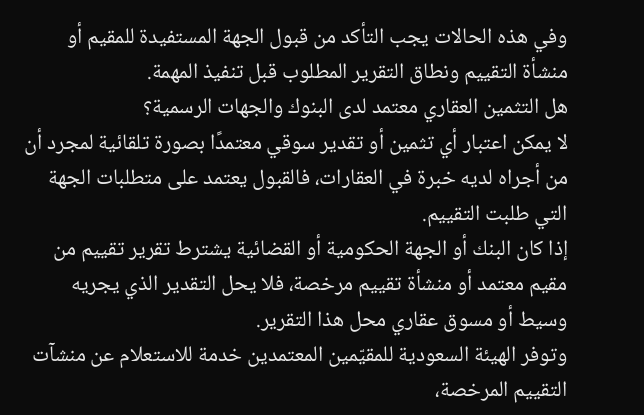وفي هذه الحالات يجب التأكد من قبول الجهة المستفيدة للمقيم أو منشأة التقييم ونطاق التقرير المطلوب قبل تنفيذ المهمة.
هل التثمين العقاري معتمد لدى البنوك والجهات الرسمية؟
لا يمكن اعتبار أي تثمين أو تقدير سوقي معتمدًا بصورة تلقائية لمجرد أن من أجراه لديه خبرة في العقارات، فالقبول يعتمد على متطلبات الجهة التي طلبت التقييم.
إذا كان البنك أو الجهة الحكومية أو القضائية يشترط تقرير تقييم من مقيم معتمد أو منشأة تقييم مرخصة، فلا يحل التقدير الذي يجريه وسيط أو مسوق عقاري محل هذا التقرير.
وتوفر الهيئة السعودية للمقيّمين المعتمدين خدمة للاستعلام عن منشآت التقييم المرخصة،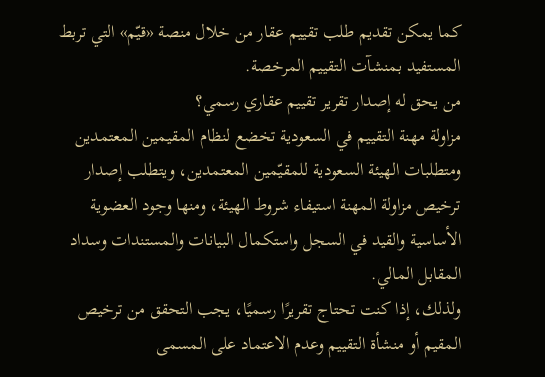كما يمكن تقديم طلب تقييم عقار من خلال منصة «قيّم» التي تربط المستفيد بمنشآت التقييم المرخصة.
من يحق له إصدار تقرير تقييم عقاري رسمي؟
مزاولة مهنة التقييم في السعودية تخضع لنظام المقيمين المعتمدين ومتطلبات الهيئة السعودية للمقيّمين المعتمدين، ويتطلب إصدار ترخيص مزاولة المهنة استيفاء شروط الهيئة، ومنها وجود العضوية الأساسية والقيد في السجل واستكمال البيانات والمستندات وسداد المقابل المالي.
ولذلك، إذا كنت تحتاج تقريرًا رسميًا، يجب التحقق من ترخيص المقيم أو منشأة التقييم وعدم الاعتماد على المسمى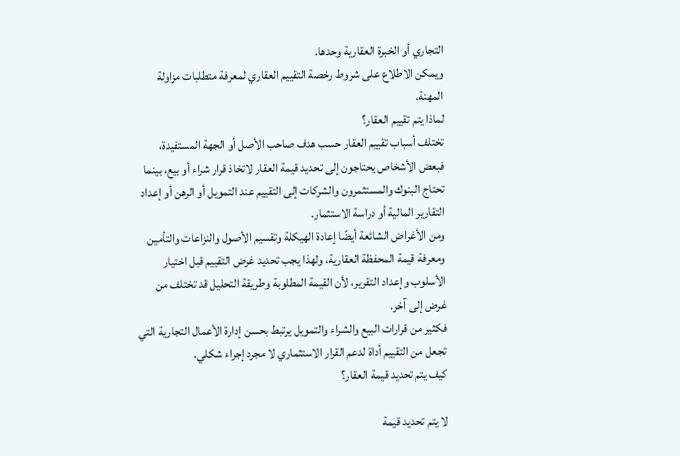التجاري أو الخبرة العقارية وحدها.
ويمكن الاطلاع على شروط رخصة التقييم العقاري لمعرفة متطلبات مزاولة المهنة.
لماذا يتم تقييم العقار؟
تختلف أسباب تقييم العقار حسب هدف صاحب الأصل أو الجهة المستفيدة، فبعض الأشخاص يحتاجون إلى تحديد قيمة العقار لاتخاذ قرار شراء أو بيع، بينما تحتاج البنوك والمستثمرون والشركات إلى التقييم عند التمويل أو الرهن أو إعداد التقارير المالية أو دراسة الاستثمار.
ومن الأغراض الشائعة أيضًا إعادة الهيكلة وتقسيم الأصول والنزاعات والتأمين ومعرفة قيمة المحفظة العقارية، ولهذا يجب تحديد غرض التقييم قبل اختيار الأسلوب وإعداد التقرير، لأن القيمة المطلوبة وطريقة التحليل قد تختلف من غرض إلى آخر.
فكثير من قرارات البيع والشراء والتمويل يرتبط بحسن إدارة الأعمال التجارية التي تجعل من التقييم أداة لدعم القرار الاستثماري لا مجرد إجراء شكلي.
كيف يتم تحديد قيمة العقار؟

لا يتم تحديد قيمة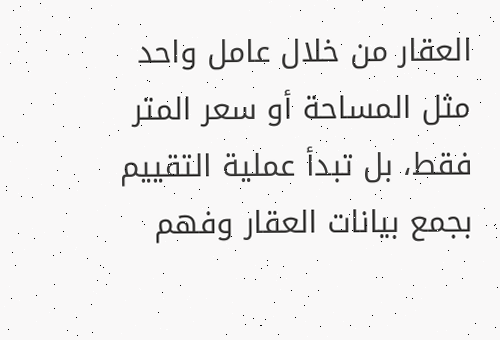العقار من خلال عامل واحد مثل المساحة أو سعر المتر فقط، بل تبدأ عملية التقييم بجمع بيانات العقار وفهم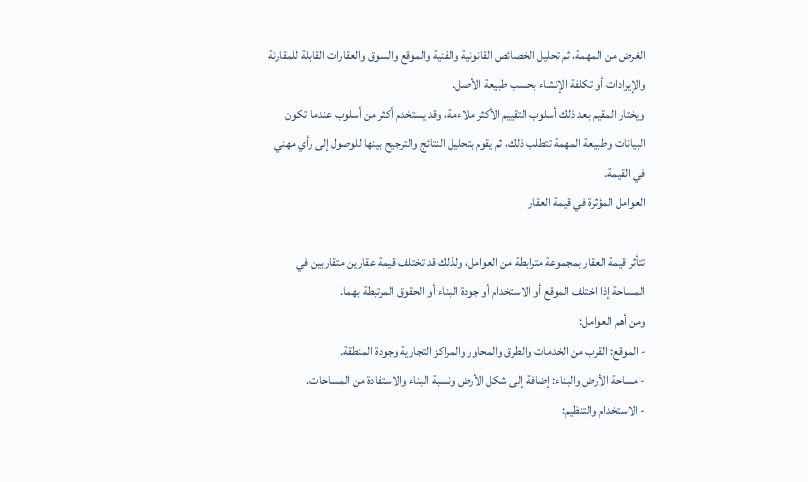الغرض من المهمة، ثم تحليل الخصائص القانونية والفنية والموقع والسوق والعقارات القابلة للمقارنة والإيرادات أو تكلفة الإنشاء بحسب طبيعة الأصل.
ويختار المقيم بعد ذلك أسلوب التقييم الأكثر ملاءمة، وقد يستخدم أكثر من أسلوب عندما تكون البيانات وطبيعة المهمة تتطلب ذلك، ثم يقوم بتحليل النتائج والترجيح بينها للوصول إلى رأي مهني في القيمة.
العوامل المؤثرة في قيمة العقار

تتأثر قيمة العقار بمجموعة مترابطة من العوامل، ولذلك قد تختلف قيمة عقارين متقاربين في المساحة إذا اختلف الموقع أو الاستخدام أو جودة البناء أو الحقوق المرتبطة بهما.
ومن أهم العوامل:
- الموقع: القرب من الخدمات والطرق والمحاور والمراكز التجارية وجودة المنطقة.
- مساحة الأرض والبناء: إضافة إلى شكل الأرض ونسبة البناء والاستفادة من المساحات.
- الاستخدام والتنظيم: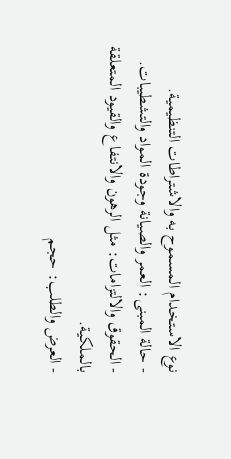نوع الاستخدام المسموح به والاشتراطات التنظيمية.
- حالة المبنى: العمر والصيانة وجودة المواد والتشطيبات.
- الحقوق والالتزامات: مثل الرهون والانتفاع والقيود المتعلقة بالملكية.
- العرض والطلب: حجم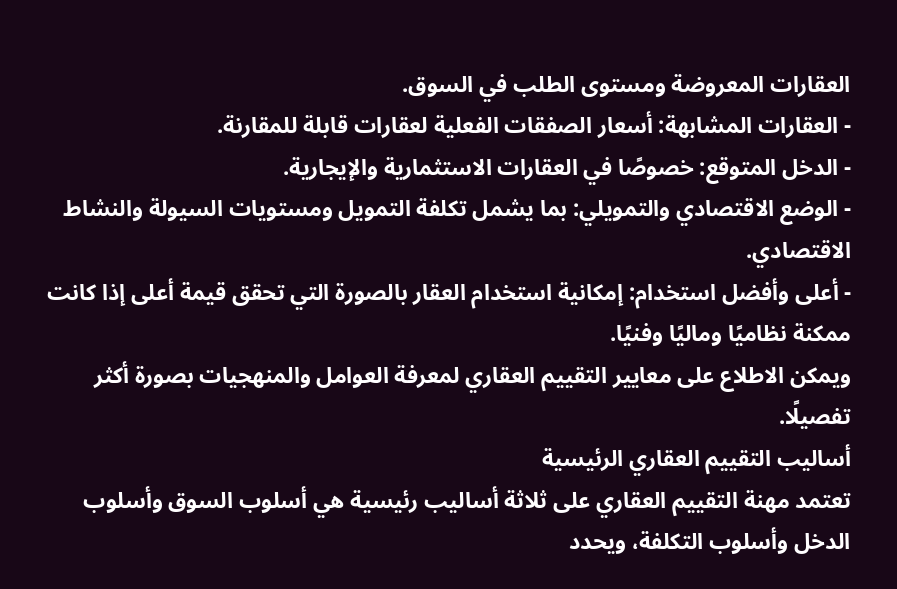العقارات المعروضة ومستوى الطلب في السوق.
- العقارات المشابهة: أسعار الصفقات الفعلية لعقارات قابلة للمقارنة.
- الدخل المتوقع: خصوصًا في العقارات الاستثمارية والإيجارية.
- الوضع الاقتصادي والتمويلي: بما يشمل تكلفة التمويل ومستويات السيولة والنشاط الاقتصادي.
- أعلى وأفضل استخدام: إمكانية استخدام العقار بالصورة التي تحقق قيمة أعلى إذا كانت ممكنة نظاميًا وماليًا وفنيًا.
ويمكن الاطلاع على معايير التقييم العقاري لمعرفة العوامل والمنهجيات بصورة أكثر تفصيلًا.
أساليب التقييم العقاري الرئيسية
تعتمد مهنة التقييم العقاري على ثلاثة أساليب رئيسية هي أسلوب السوق وأسلوب الدخل وأسلوب التكلفة، ويحدد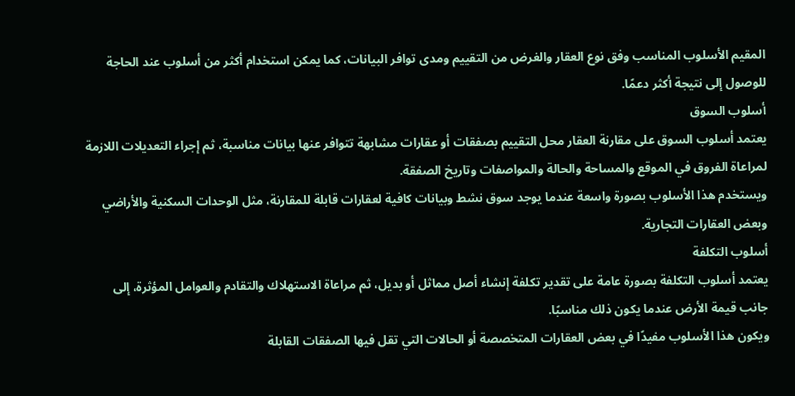المقيم الأسلوب المناسب وفق نوع العقار والغرض من التقييم ومدى توافر البيانات، كما يمكن استخدام أكثر من أسلوب عند الحاجة للوصول إلى نتيجة أكثر دعمًا.
أسلوب السوق
يعتمد أسلوب السوق على مقارنة العقار محل التقييم بصفقات أو عقارات مشابهة تتوافر عنها بيانات مناسبة، ثم إجراء التعديلات اللازمة لمراعاة الفروق في الموقع والمساحة والحالة والمواصفات وتاريخ الصفقة.
ويستخدم هذا الأسلوب بصورة واسعة عندما يوجد سوق نشط وبيانات كافية لعقارات قابلة للمقارنة، مثل الوحدات السكنية والأراضي وبعض العقارات التجارية.
أسلوب التكلفة
يعتمد أسلوب التكلفة بصورة عامة على تقدير تكلفة إنشاء أصل مماثل أو بديل، ثم مراعاة الاستهلاك والتقادم والعوامل المؤثرة، إلى جانب قيمة الأرض عندما يكون ذلك مناسبًا.
ويكون هذا الأسلوب مفيدًا في بعض العقارات المتخصصة أو الحالات التي تقل فيها الصفقات القابلة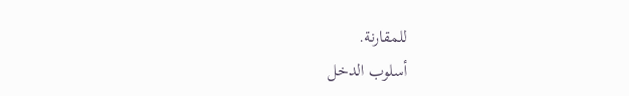للمقارنة.
أسلوب الدخل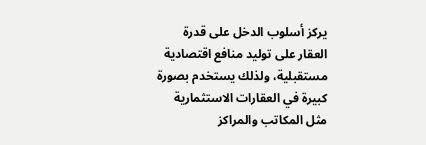يركز أسلوب الدخل على قدرة العقار على توليد منافع اقتصادية مستقبلية، ولذلك يستخدم بصورة كبيرة في العقارات الاستثمارية مثل المكاتب والمراكز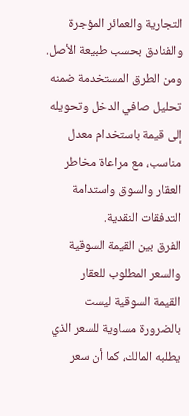التجارية والعمائر المؤجرة والفنادق بحسب طبيعة الأصل.
ومن الطرق المستخدمة ضمنه تحليل صافي الدخل وتحويله إلى قيمة باستخدام معدل مناسب، مع مراعاة مخاطر العقار والسوق واستدامة التدفقات النقدية.
الفرق بين القيمة السوقية والسعر المطلوب للعقار
القيمة السوقية ليست بالضرورة مساوية للسعر الذي يطلبه المالك، كما أن سعر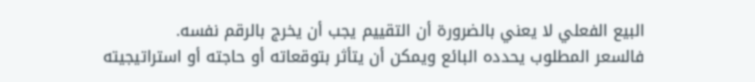البيع الفعلي لا يعني بالضرورة أن التقييم يجب أن يخرج بالرقم نفسه.
فالسعر المطلوب يحدده البائع ويمكن أن يتأثر بتوقعاته أو حاجته أو استراتيجيته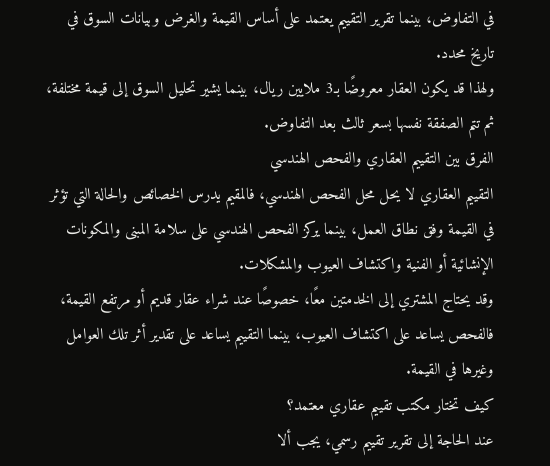في التفاوض، بينما تقرير التقييم يعتمد على أساس القيمة والغرض وبيانات السوق في تاريخ محدد.
ولهذا قد يكون العقار معروضًا بـ3 ملايين ريال، بينما يشير تحليل السوق إلى قيمة مختلفة، ثم تتم الصفقة نفسها بسعر ثالث بعد التفاوض.
الفرق بين التقييم العقاري والفحص الهندسي
التقييم العقاري لا يحل محل الفحص الهندسي، فالمقيم يدرس الخصائص والحالة التي تؤثر في القيمة وفق نطاق العمل، بينما يركز الفحص الهندسي على سلامة المبنى والمكونات الإنشائية أو الفنية واكتشاف العيوب والمشكلات.
وقد يحتاج المشتري إلى الخدمتين معًا، خصوصًا عند شراء عقار قديم أو مرتفع القيمة، فالفحص يساعد على اكتشاف العيوب، بينما التقييم يساعد على تقدير أثر تلك العوامل وغيرها في القيمة.
كيف تختار مكتب تقييم عقاري معتمد؟
عند الحاجة إلى تقرير تقييم رسمي، يجب ألا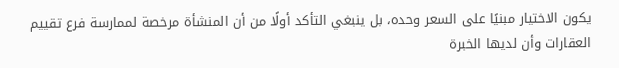يكون الاختيار مبنيًا على السعر وحده، بل ينبغي التأكد أولًا من أن المنشأة مرخصة لممارسة فرع تقييم العقارات وأن لديها الخبرة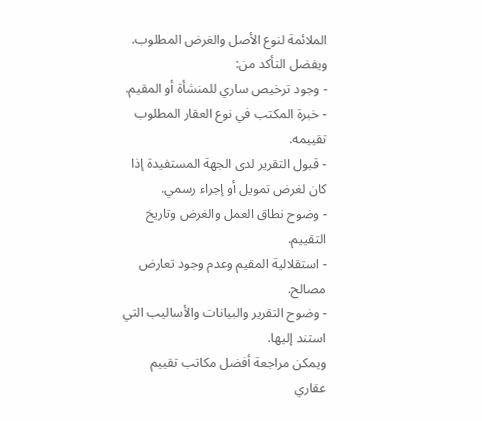الملائمة لنوع الأصل والغرض المطلوب.
ويفضل التأكد من:
- وجود ترخيص ساري للمنشأة أو المقيم.
- خبرة المكتب في نوع العقار المطلوب تقييمه.
- قبول التقرير لدى الجهة المستفيدة إذا كان لغرض تمويل أو إجراء رسمي.
- وضوح نطاق العمل والغرض وتاريخ التقييم.
- استقلالية المقيم وعدم وجود تعارض مصالح.
- وضوح التقرير والبيانات والأساليب التي استند إليها.
ويمكن مراجعة أفضل مكاتب تقييم عقاري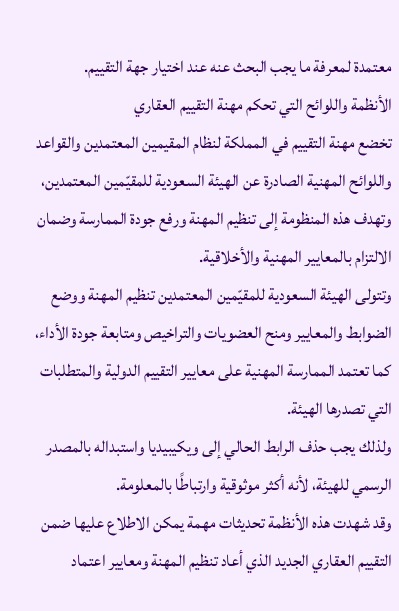معتمدة لمعرفة ما يجب البحث عنه عند اختيار جهة التقييم.
الأنظمة واللوائح التي تحكم مهنة التقييم العقاري
تخضع مهنة التقييم في المملكة لنظام المقيمين المعتمدين والقواعد واللوائح المهنية الصادرة عن الهيئة السعودية للمقيّمين المعتمدين، وتهدف هذه المنظومة إلى تنظيم المهنة ورفع جودة الممارسة وضمان الالتزام بالمعايير المهنية والأخلاقية.
وتتولى الهيئة السعودية للمقيّمين المعتمدين تنظيم المهنة ووضع الضوابط والمعايير ومنح العضويات والتراخيص ومتابعة جودة الأداء، كما تعتمد الممارسة المهنية على معايير التقييم الدولية والمتطلبات التي تصدرها الهيئة.
ولذلك يجب حذف الرابط الحالي إلى ويكيبيديا واستبداله بالمصدر الرسمي للهيئة، لأنه أكثر موثوقية وارتباطًا بالمعلومة.
وقد شهدت هذه الأنظمة تحديثات مهمة يمكن الاطلاع عليها ضمن التقييم العقاري الجديد الذي أعاد تنظيم المهنة ومعايير اعتماد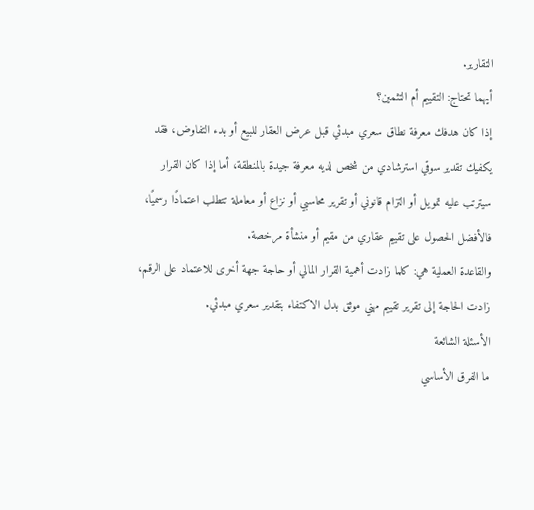التقارير.
أيهما تحتاج: التقييم أم التثمين؟
إذا كان هدفك معرفة نطاق سعري مبدئي قبل عرض العقار للبيع أو بدء التفاوض، فقد يكفيك تقدير سوقي استرشادي من شخص لديه معرفة جيدة بالمنطقة، أما إذا كان القرار سيترتب عليه تمويل أو التزام قانوني أو تقرير محاسبي أو نزاع أو معاملة تتطلب اعتمادًا رسميًا، فالأفضل الحصول على تقييم عقاري من مقيم أو منشأة مرخصة.
والقاعدة العملية هي: كلما زادت أهمية القرار المالي أو حاجة جهة أخرى للاعتماد على الرقم، زادت الحاجة إلى تقرير تقييم مهني موثق بدل الاكتفاء بتقدير سعري مبدئي.
الأسئلة الشائعة
ما الفرق الأساسي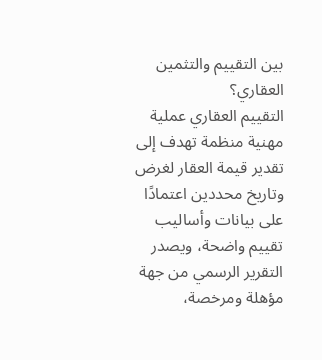بين التقييم والتثمين العقاري؟
التقييم العقاري عملية مهنية منظمة تهدف إلى تقدير قيمة العقار لغرض وتاريخ محددين اعتمادًا على بيانات وأساليب تقييم واضحة، ويصدر التقرير الرسمي من جهة مؤهلة ومرخصة،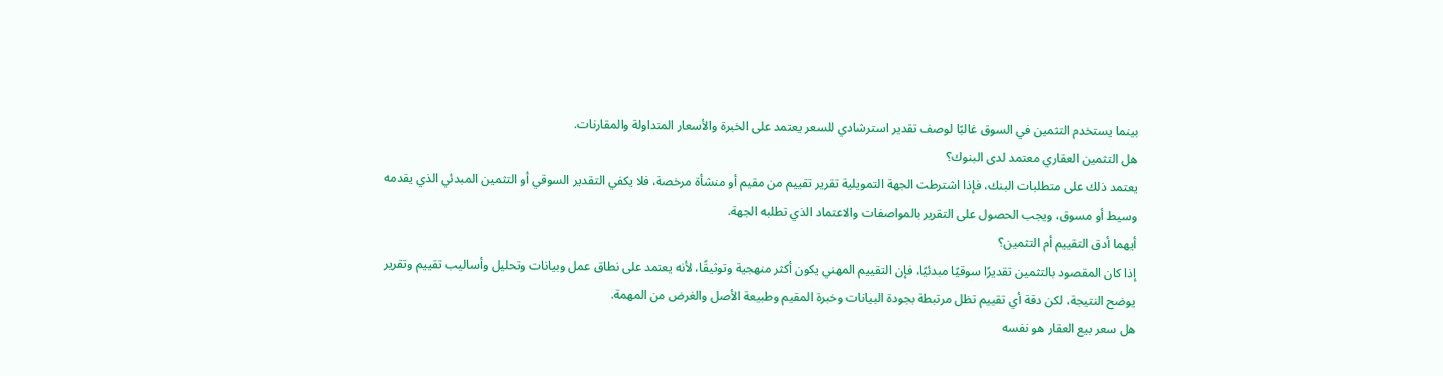بينما يستخدم التثمين في السوق غالبًا لوصف تقدير استرشادي للسعر يعتمد على الخبرة والأسعار المتداولة والمقارنات.
هل التثمين العقاري معتمد لدى البنوك؟
يعتمد ذلك على متطلبات البنك، فإذا اشترطت الجهة التمويلية تقرير تقييم من مقيم أو منشأة مرخصة، فلا يكفي التقدير السوقي أو التثمين المبدئي الذي يقدمه وسيط أو مسوق، ويجب الحصول على التقرير بالمواصفات والاعتماد الذي تطلبه الجهة.
أيهما أدق التقييم أم التثمين؟
إذا كان المقصود بالتثمين تقديرًا سوقيًا مبدئيًا، فإن التقييم المهني يكون أكثر منهجية وتوثيقًا، لأنه يعتمد على نطاق عمل وبيانات وتحليل وأساليب تقييم وتقرير يوضح النتيجة، لكن دقة أي تقييم تظل مرتبطة بجودة البيانات وخبرة المقيم وطبيعة الأصل والغرض من المهمة.
هل سعر بيع العقار هو نفسه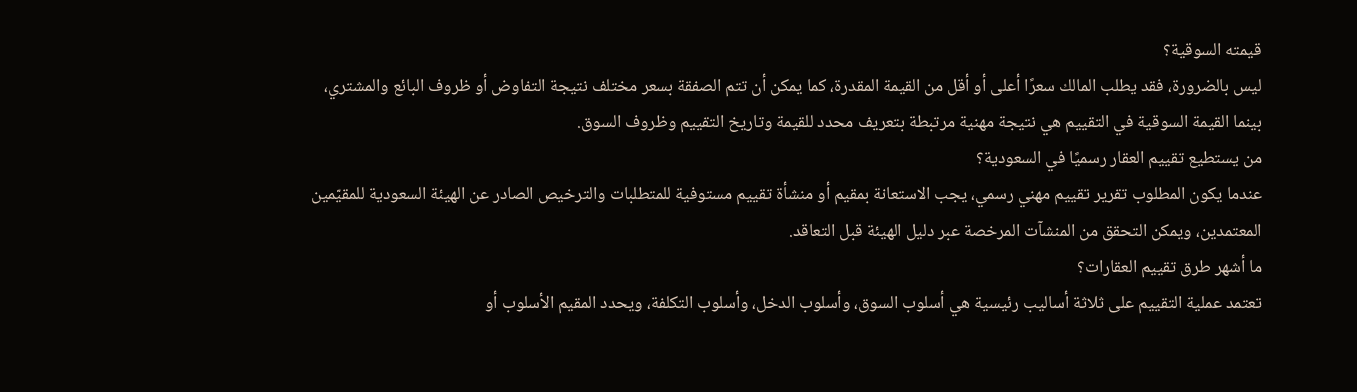قيمته السوقية؟
ليس بالضرورة، فقد يطلب المالك سعرًا أعلى أو أقل من القيمة المقدرة، كما يمكن أن تتم الصفقة بسعر مختلف نتيجة التفاوض أو ظروف البائع والمشتري، بينما القيمة السوقية في التقييم هي نتيجة مهنية مرتبطة بتعريف محدد للقيمة وتاريخ التقييم وظروف السوق.
من يستطيع تقييم العقار رسميًا في السعودية؟
عندما يكون المطلوب تقرير تقييم مهني رسمي، يجب الاستعانة بمقيم أو منشأة تقييم مستوفية للمتطلبات والترخيص الصادر عن الهيئة السعودية للمقيّمين المعتمدين، ويمكن التحقق من المنشآت المرخصة عبر دليل الهيئة قبل التعاقد.
ما أشهر طرق تقييم العقارات؟
تعتمد عملية التقييم على ثلاثة أساليب رئيسية هي أسلوب السوق، وأسلوب الدخل، وأسلوب التكلفة، ويحدد المقيم الأسلوب أو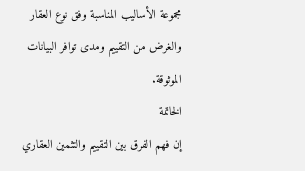مجموعة الأساليب المناسبة وفق نوع العقار والغرض من التقييم ومدى توافر البيانات الموثوقة.
الخاتمة
إن فهم الفرق بين التقييم والتثمين العقاري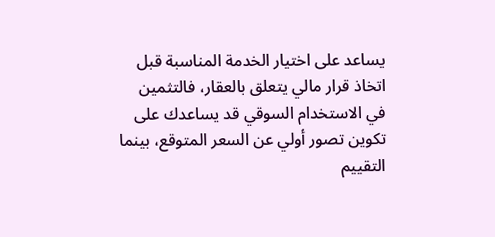يساعد على اختيار الخدمة المناسبة قبل اتخاذ قرار مالي يتعلق بالعقار، فالتثمين في الاستخدام السوقي قد يساعدك على تكوين تصور أولي عن السعر المتوقع، بينما التقييم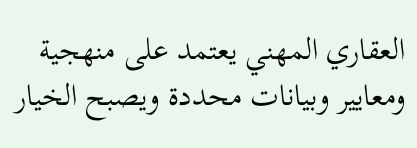العقاري المهني يعتمد على منهجية ومعايير وبيانات محددة ويصبح الخيار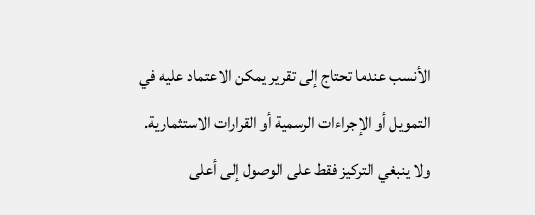الأنسب عندما تحتاج إلى تقرير يمكن الاعتماد عليه في التمويل أو الإجراءات الرسمية أو القرارات الاستثمارية.
ولا ينبغي التركيز فقط على الوصول إلى أعلى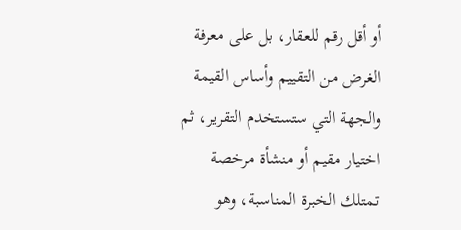أو أقل رقم للعقار، بل على معرفة الغرض من التقييم وأساس القيمة والجهة التي ستستخدم التقرير، ثم اختيار مقيم أو منشأة مرخصة تمتلك الخبرة المناسبة، وهو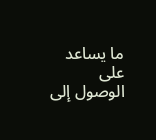ما يساعد على الوصول إلى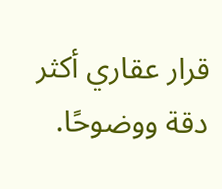قرار عقاري أكثر دقة ووضوحًا.